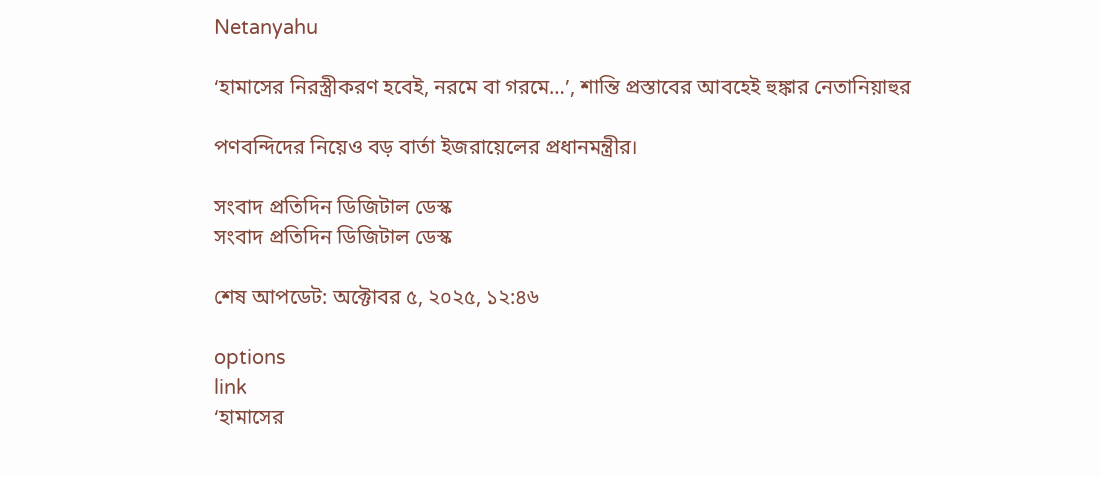Netanyahu

‘হামাসের নিরস্ত্রীকরণ হবেই, নরমে বা গরমে…’, শান্তি প্রস্তাবের আবহেই হুঙ্কার নেতানিয়াহুর

পণবন্দিদের নিয়েও বড় বার্তা ইজরায়েলের প্রধানমন্ত্রীর।

সংবাদ প্রতিদিন ডিজিটাল ডেস্ক
সংবাদ প্রতিদিন ডিজিটাল ডেস্ক

শেষ আপডেট: অক্টোবর ৫, ২০২৫, ১২:৪৬

options
link
‘হামাসের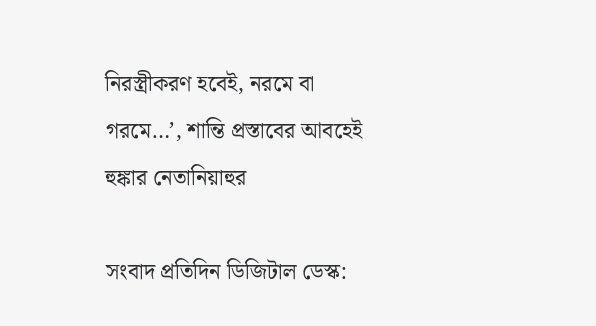নিরস্ত্রীকরণ হবেই, নরমে বা গরমে…’, শান্তি প্রস্তাবের আবহেই হুঙ্কার নেতানিয়াহুর

সংবাদ প্রতিদিন ডিজিটাল ডেস্ক: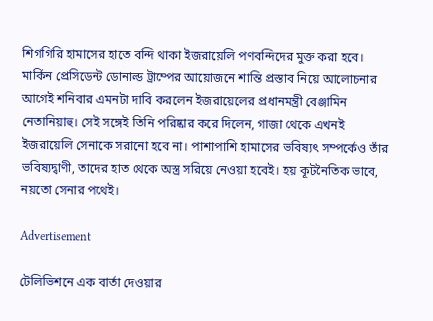শিগগিরি হামাসের হাতে বন্দি থাকা ইজরায়েলি পণবন্দিদের মুক্ত করা হবে। মার্কিন প্রেসিডেন্ট ডোনাল্ড ট্রাম্পের আয়োজনে শান্তি প্রস্তাব নিয়ে আলোচনার আগেই শনিবার এমনটা দাবি করলেন ইজরায়েলের প্রধানমন্ত্রী বেঞ্জামিন নেতানিয়াহু। সেই সঙ্গেই তিনি পরিষ্কার করে দিলেন, গাজা থেকে এখনই ইজরায়েলি সেনাকে সরানো হবে না। পাশাপাশি হামাসের ভবিষ্যৎ সম্পর্কেও তাঁর ভবিষ্যদ্বাণী, তাদের হাত থেকে অস্ত্র সরিয়ে নেওয়া হবেই। হয় কূটনৈতিক ভাবে, নয়তো সেনার পথেই।

Advertisement

টেলিভিশনে এক বার্তা দেওয়ার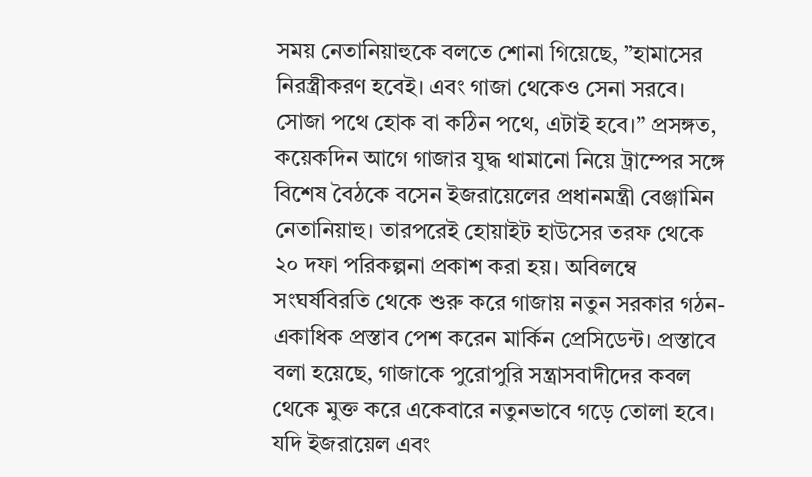সময় নেতানিয়াহুকে বলতে শোনা গিয়েছে, ”হামাসের নিরস্ত্রীকরণ হবেই। এবং গাজা থেকেও সেনা সরবে। সোজা পথে হোক বা কঠিন পথে, এটাই হবে।” প্রসঙ্গত, কয়েকদিন আগে গাজার যুদ্ধ থামানো নিয়ে ট্রাম্পের সঙ্গে বিশেষ বৈঠকে বসেন ইজরায়েলের প্রধানমন্ত্রী বেঞ্জামিন নেতানিয়াহু। তারপরেই হোয়াইট হাউসের তরফ থেকে ২০ দফা পরিকল্পনা প্রকাশ করা হয়। অবিলম্বে সংঘর্ষবিরতি থেকে শুরু করে গাজায় নতুন সরকার গঠন-একাধিক প্রস্তাব পেশ করেন মার্কিন প্রেসিডেন্ট। প্রস্তাবে বলা হয়েছে, গাজাকে পুরোপুরি সন্ত্রাসবাদীদের কবল থেকে মুক্ত করে একেবারে নতুনভাবে গড়ে তোলা হবে। যদি ইজরায়েল এবং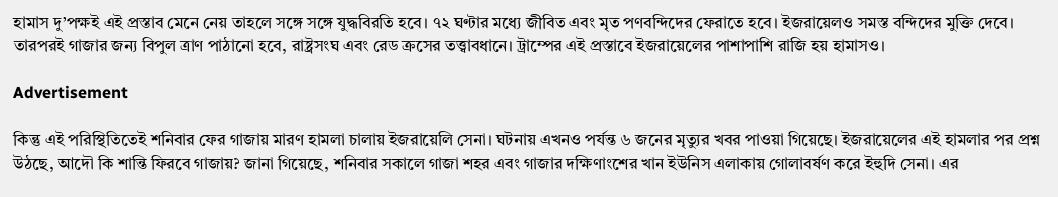হামাস দু’পক্ষই এই প্রস্তাব মেনে নেয় তাহলে সঙ্গে সঙ্গে যুদ্ধবিরতি হবে। ৭২ ঘণ্টার মধ্যে জীবিত এবং মৃত পণবন্দিদের ফেরাতে হবে। ইজরায়েলও সমস্ত বন্দিদের মুক্তি দেবে। তারপরই গাজার জন্য বিপুল ত্রাণ পাঠানো হবে, রাষ্ট্রসংঘ এবং রেড ক্রসের তত্ত্বাবধানে। ট্রাম্পের এই প্রস্তাবে ইজরায়েলের পাশাপাশি রাজি হয় হামাসও।

Advertisement

কিন্তু এই পরিস্থিতিতেই শনিবার ফের গাজায় মারণ হামলা চালায় ইজরায়েলি সেনা। ঘটনায় এখনও পর্যন্ত ৬ জনের মৃত্যুর খবর পাওয়া গিয়েছে। ইজরায়েলের এই হামলার পর প্রশ্ন উঠছে, আদৌ কি শান্তি ফিরবে গাজায়? জানা গিয়েছে, শনিবার সকালে গাজা শহর এবং গাজার দক্ষিণাংশের খান ইউনিস এলাকায় গোলাবর্ষণ করে ইহুদি সেনা। এর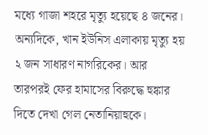মধ্যে গাজা শহরে মৃত্যু হয়েছে ৪ জনের। অন্যদিকে, খান ইউনিস এলাকায় মৃত্যু হয় ২ জন সাধারণ নাগরিকের। আর তারপরই ফের হামাসের বিরুদ্ধে হুঙ্কার দিতে দেখা গেল নেতানিয়াহুকে।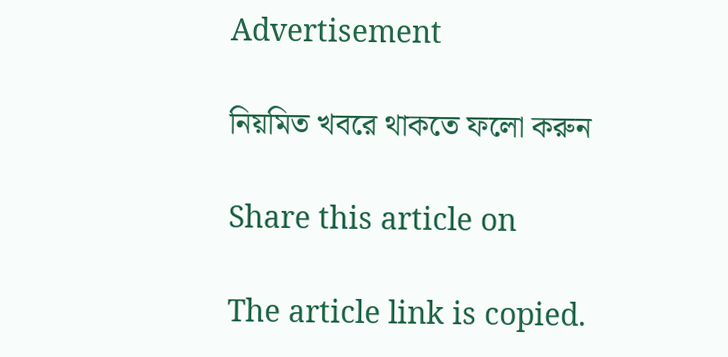Advertisement

নিয়মিত খবরে থাকতে ফলো করুন

Share this article on

The article link is copied.